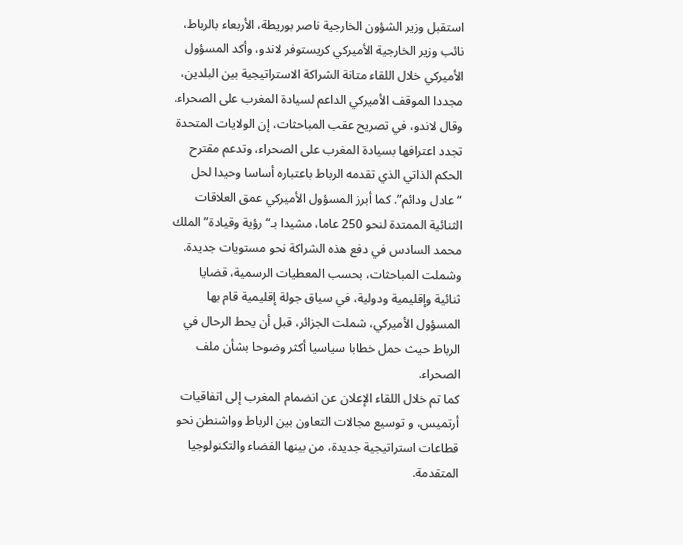استقبل وزير الشؤون الخارجية ناصر بوريطة، الأربعاء بالرباط، نائب وزير الخارجية الأميركي كريستوفر لاندو، وأكد المسؤول الأميركي خلال اللقاء متانة الشراكة الاستراتيجية بين البلدين، مجددا الموقف الأميركي الداعم لسيادة المغرب على الصحراء.
وقال لاندو، في تصريح عقب المباحثات، إن الولايات المتحدة تجدد اعترافها بسيادة المغرب على الصحراء، وتدعم مقترح الحكم الذاتي الذي تقدمه الرباط باعتباره أساسا وحيدا لحل “عادل ودائم”. كما أبرز المسؤول الأميركي عمق العلاقات الثنائية الممتدة لنحو 250 عاما، مشيدا بـ“رؤية وقيادة” الملك محمد السادس في دفع هذه الشراكة نحو مستويات جديدة.
وشملت المباحثات، بحسب المعطيات الرسمية، قضايا ثنائية وإقليمية ودولية، في سياق جولة إقليمية قام بها المسؤول الأميركي، شملت الجزائر، قبل أن يحط الرحال في الرباط حيث حمل خطابا سياسيا أكثر وضوحا بشأن ملف الصحراء.
كما تم خلال اللقاء الإعلان عن انضمام المغرب إلى اتفاقيات أرتميس، و توسيع مجالات التعاون بين الرباط وواشنطن نحو قطاعات استراتيجية جديدة، من بينها الفضاء والتكنولوجيا المتقدمة.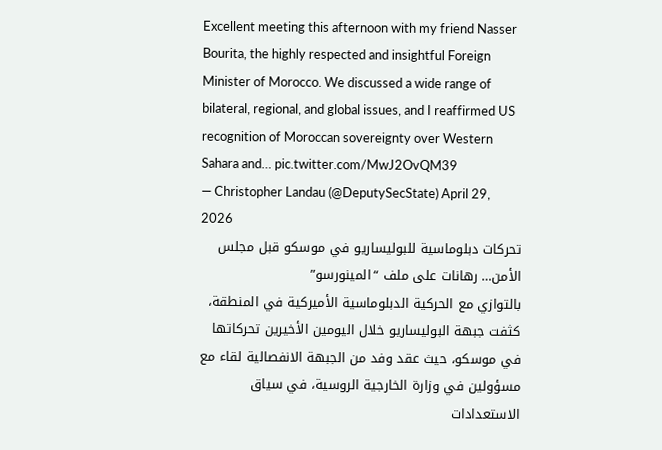Excellent meeting this afternoon with my friend Nasser Bourita, the highly respected and insightful Foreign Minister of Morocco. We discussed a wide range of bilateral, regional, and global issues, and I reaffirmed US recognition of Moroccan sovereignty over Western Sahara and… pic.twitter.com/MwJ2OvQM39
— Christopher Landau (@DeputySecState) April 29, 2026
تحركات دبلوماسية للبوليساريو في موسكو قبل مجلس الأمن… رهانات على ملف “المينورسو”
بالتوازي مع الحركية الدبلوماسية الأميركية في المنطقة، كثفت جبهة البوليساريو خلال اليومين الأخيرين تحركاتها في موسكو، حيث عقد وفد من الجبهة الانفصالية لقاء مع مسؤولين في وزارة الخارجية الروسية، في سياق الاستعدادات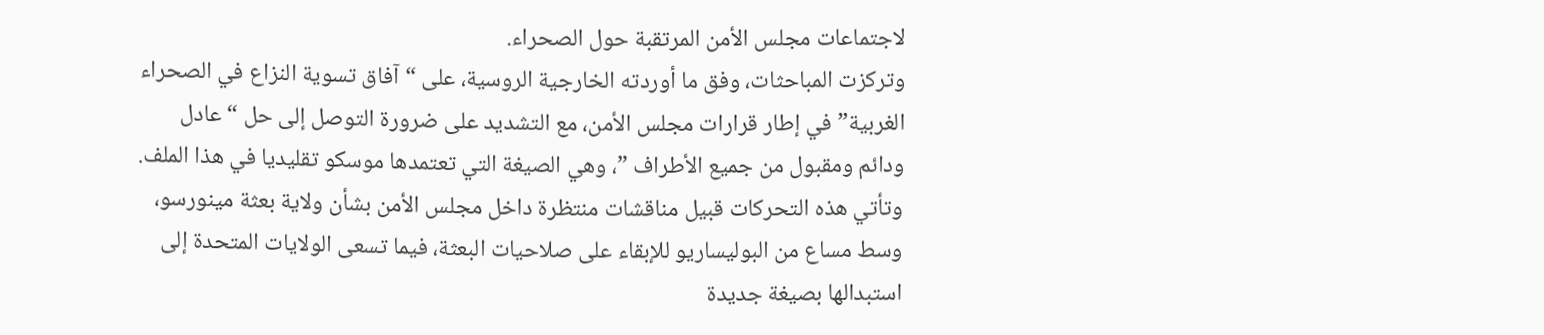لاجتماعات مجلس الأمن المرتقبة حول الصحراء.
وتركزت المباحثات، وفق ما أوردته الخارجية الروسية، على “آفاق تسوية النزاع في الصحراء الغربية” في إطار قرارات مجلس الأمن، مع التشديد على ضرورة التوصل إلى حل “عادل ودائم ومقبول من جميع الأطراف ”، وهي الصيغة التي تعتمدها موسكو تقليديا في هذا الملف.
وتأتي هذه التحركات قبيل مناقشات منتظرة داخل مجلس الأمن بشأن ولاية بعثة مينورسو، وسط مساع من البوليساريو للإبقاء على صلاحيات البعثة، فيما تسعى الولايات المتحدة إلى استبدالها بصيغة جديدة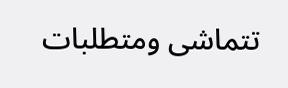تتماشى ومتطلبات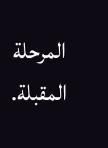المرحلة المقبلة.